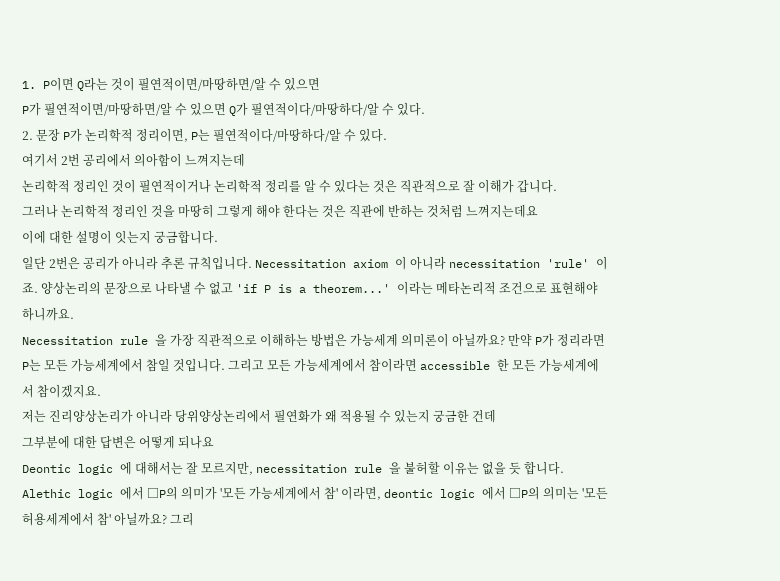1. P이면 Q라는 것이 필연적이면/마땅하면/알 수 있으면
P가 필연적이면/마땅하면/알 수 있으면 Q가 필연적이다/마땅하다/알 수 있다.
2. 문장 P가 논리학적 정리이면, P는 필연적이다/마땅하다/알 수 있다.
여기서 2번 공리에서 의아함이 느껴지는데
논리학적 정리인 것이 필연적이거나 논리학적 정리를 알 수 있다는 것은 직관적으로 잘 이해가 갑니다.
그러나 논리학적 정리인 것을 마땅히 그렇게 해야 한다는 것은 직관에 반하는 것처럼 느껴지는데요
이에 대한 설명이 잇는지 궁금합니다.
일단 2번은 공리가 아니라 추론 규칙입니다. Necessitation axiom 이 아니라 necessitation 'rule' 이죠. 양상논리의 문장으로 나타낼 수 없고 'if P is a theorem...' 이라는 메타논리적 조건으로 표현해야 하니까요.
Necessitation rule 을 가장 직관적으로 이해하는 방법은 가능세계 의미론이 아닐까요? 만약 P가 정리라면 P는 모든 가능세계에서 참일 것입니다. 그리고 모든 가능세계에서 참이라면 accessible 한 모든 가능세계에서 참이겠지요.
저는 진리양상논리가 아니라 당위양상논리에서 필연화가 왜 적용될 수 있는지 궁금한 건데
그부분에 대한 답변은 어떻게 되나요
Deontic logic 에 대해서는 잘 모르지만, necessitation rule 을 불허할 이유는 없을 듯 합니다. Alethic logic 에서 □P의 의미가 '모든 가능세계에서 참' 이라면, deontic logic 에서 □P의 의미는 '모든 허용세계에서 참' 아닐까요? 그리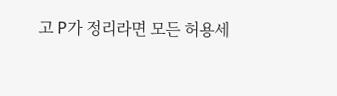고 P가 정리라면 모든 허용세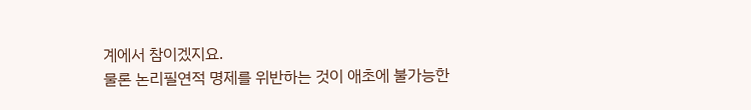계에서 참이겠지요.
물론 논리필연적 명제를 위반하는 것이 애초에 불가능한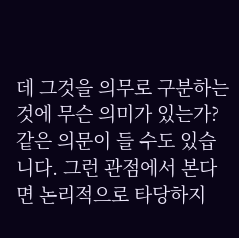데 그것을 의무로 구분하는 것에 무슨 의미가 있는가? 같은 의문이 들 수도 있습니다. 그런 관점에서 본다면 논리적으로 타당하지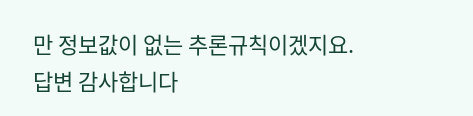만 정보값이 없는 추론규칙이겠지요.
답변 감사합니다